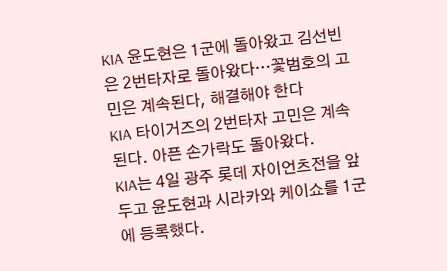KIA 윤도현은 1군에 돌아왔고 김선빈은 2번타자로 돌아왔다…꽃범호의 고민은 계속된다, 해결해야 한다
KIA 타이거즈의 2번타자 고민은 계속된다. 아픈 손가락도 돌아왔다.
KIA는 4일 광주 롯데 자이언츠전을 앞두고 윤도현과 시라카와 케이쇼를 1군에 등록했다.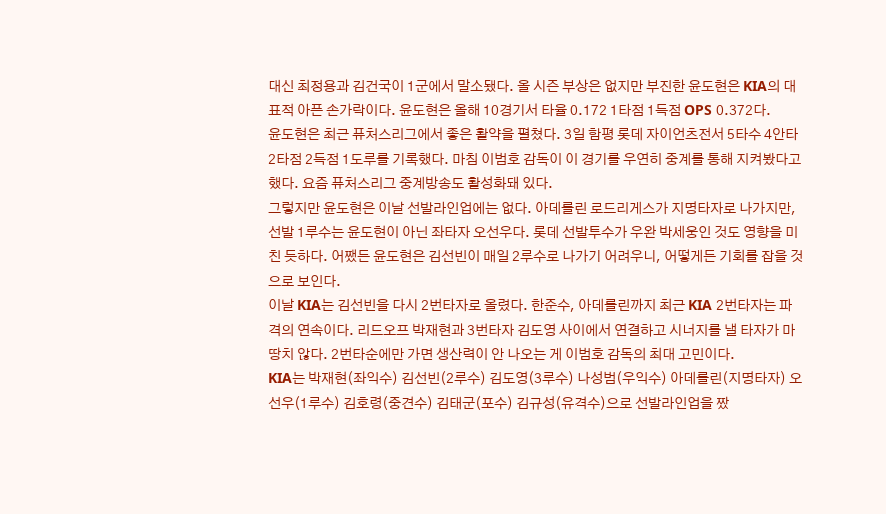대신 최정용과 김건국이 1군에서 말소됐다. 올 시즌 부상은 없지만 부진한 윤도현은 KIA의 대표적 아픈 손가락이다. 윤도현은 올해 10경기서 타율 0.172 1타점 1득점 OPS 0.372다.
윤도현은 최근 퓨처스리그에서 좋은 활약을 펼쳤다. 3일 함평 롯데 자이언츠전서 5타수 4안타 2타점 2득점 1도루를 기록했다. 마침 이범호 감독이 이 경기를 우연히 중계를 통해 지켜봤다고 했다. 요즘 퓨처스리그 중계방송도 활성화돼 있다.
그렇지만 윤도현은 이날 선발라인업에는 없다. 아데를린 로드리게스가 지명타자로 나가지만, 선발 1루수는 윤도현이 아닌 좌타자 오선우다. 롯데 선발투수가 우완 박세웅인 것도 영향을 미친 듯하다. 어쨌든 윤도현은 김선빈이 매일 2루수로 나가기 어려우니, 어떻게든 기회를 잡을 것으로 보인다.
이날 KIA는 김선빈을 다시 2번타자로 올렸다. 한준수, 아데를린까지 최근 KIA 2번타자는 파격의 연속이다. 리드오프 박재현과 3번타자 김도영 사이에서 연결하고 시너지를 낼 타자가 마땅치 않다. 2번타순에만 가면 생산력이 안 나오는 게 이범호 감독의 최대 고민이다.
KIA는 박재현(좌익수) 김선빈(2루수) 김도영(3루수) 나성범(우익수) 아데를린(지명타자) 오선우(1루수) 김호령(중견수) 김태군(포수) 김규성(유격수)으로 선발라인업을 짰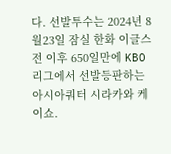다. 선발투수는 2024년 8월23일 잠실 한화 이글스전 이후 650일만에 KBO리그에서 선발등판하는 아시아쿼터 시라카와 케이쇼.